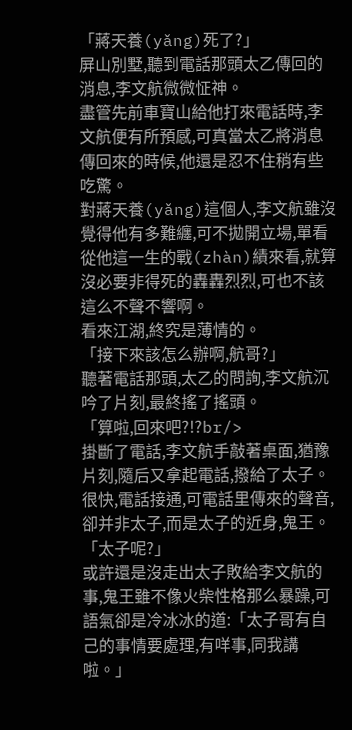「蔣天養(yǎng)死了?」
屏山別墅,聽到電話那頭太乙傳回的消息,李文航微微怔神。
盡管先前車寶山給他打來電話時,李文航便有所預感,可真當太乙將消息傳回來的時候,他還是忍不住稍有些吃驚。
對蔣天養(yǎng)這個人,李文航雖沒覺得他有多難纏,可不拋開立場,單看從他這一生的戰(zhàn)績來看,就算沒必要非得死的轟轟烈烈,可也不該這么不聲不響啊。
看來江湖,終究是薄情的。
「接下來該怎么辦啊,航哥?」
聽著電話那頭,太乙的問詢,李文航沉吟了片刻,最終搖了搖頭。
「算啦,回來吧?!?br/>
掛斷了電話,李文航手敲著桌面,猶豫片刻,隨后又拿起電話,撥給了太子。
很快,電話接通,可電話里傳來的聲音,卻并非太子,而是太子的近身,鬼王。
「太子呢?」
或許還是沒走出太子敗給李文航的事,鬼王雖不像火柴性格那么暴躁,可語氣卻是冷冰冰的道:「太子哥有自己的事情要處理,有咩事,同我講啦。」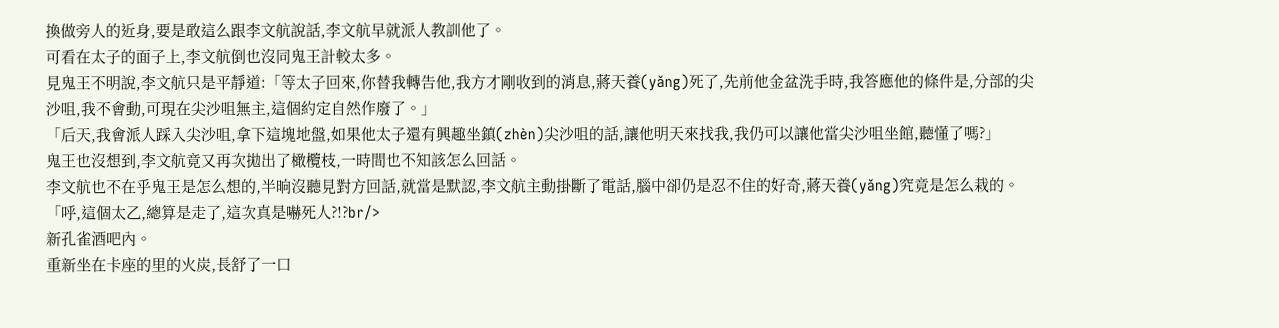換做旁人的近身,要是敢這么跟李文航說話,李文航早就派人教訓他了。
可看在太子的面子上,李文航倒也沒同鬼王計較太多。
見鬼王不明說,李文航只是平靜道:「等太子回來,你替我轉告他,我方才剛收到的消息,蔣天養(yǎng)死了,先前他金盆洗手時,我答應他的條件是,分部的尖沙咀,我不會動,可現在尖沙咀無主,這個約定自然作廢了。」
「后天,我會派人踩入尖沙咀,拿下這塊地盤,如果他太子還有興趣坐鎮(zhèn)尖沙咀的話,讓他明天來找我,我仍可以讓他當尖沙咀坐館,聽懂了嗎?」
鬼王也沒想到,李文航竟又再次拋出了橄欖枝,一時間也不知該怎么回話。
李文航也不在乎鬼王是怎么想的,半晌沒聽見對方回話,就當是默認,李文航主動掛斷了電話,腦中卻仍是忍不住的好奇,蔣天養(yǎng)究竟是怎么栽的。
「呼,這個太乙,總算是走了,這次真是嚇死人?!?br/>
新孔雀酒吧內。
重新坐在卡座的里的火炭,長舒了一口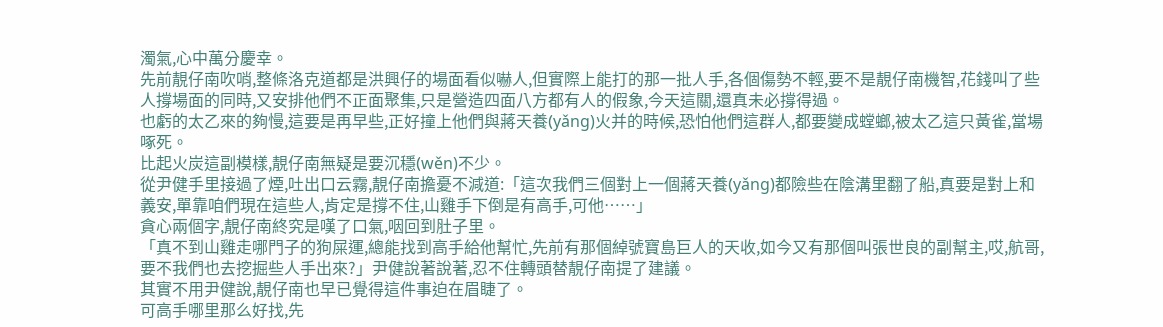濁氣,心中萬分慶幸。
先前靚仔南吹哨,整條洛克道都是洪興仔的場面看似嚇人,但實際上能打的那一批人手,各個傷勢不輕,要不是靚仔南機智,花錢叫了些人撐場面的同時,又安排他們不正面聚集,只是營造四面八方都有人的假象,今天這關,還真未必撐得過。
也虧的太乙來的夠慢,這要是再早些,正好撞上他們與蔣天養(yǎng)火并的時候,恐怕他們這群人,都要變成螳螂,被太乙這只黃雀,當場啄死。
比起火炭這副模樣,靚仔南無疑是要沉穩(wěn)不少。
從尹健手里接過了煙,吐出口云霧,靚仔南擔憂不減道:「這次我們三個對上一個蔣天養(yǎng)都險些在陰溝里翻了船,真要是對上和義安,單靠咱們現在這些人,肯定是撐不住,山雞手下倒是有高手,可他……」
貪心兩個字,靚仔南終究是嘆了口氣,咽回到肚子里。
「真不到山雞走哪門子的狗屎運,總能找到高手給他幫忙,先前有那個綽號寶島巨人的天收,如今又有那個叫張世良的副幫主,哎,航哥,要不我們也去挖掘些人手出來?」尹健說著說著,忍不住轉頭替靚仔南提了建議。
其實不用尹健說,靚仔南也早已覺得這件事迫在眉睫了。
可高手哪里那么好找,先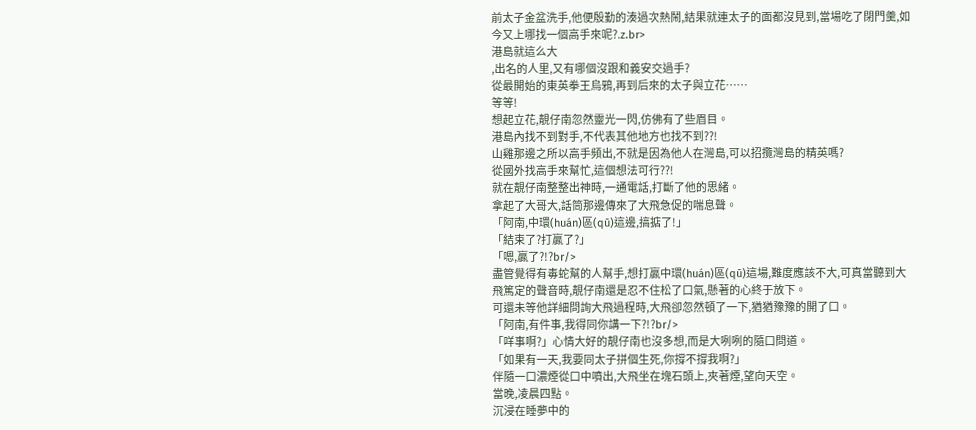前太子金盆洗手,他便殷勤的湊過次熱鬧,結果就連太子的面都沒見到,當場吃了閉門羹,如今又上哪找一個高手來呢?.z.br>
港島就這么大
,出名的人里,又有哪個沒跟和義安交過手?
從最開始的東英拳王烏鴉,再到后來的太子與立花……
等等!
想起立花,靚仔南忽然靈光一閃,仿佛有了些眉目。
港島內找不到對手,不代表其他地方也找不到??!
山雞那邊之所以高手頻出,不就是因為他人在灣島,可以招攬灣島的精英嗎?
從國外找高手來幫忙,這個想法可行??!
就在靚仔南整整出神時,一通電話,打斷了他的思緒。
拿起了大哥大,話筒那邊傳來了大飛急促的喘息聲。
「阿南,中環(huán)區(qū)這邊,搞掂了!」
「結束了?打贏了?」
「嗯,贏了?!?br/>
盡管覺得有毒蛇幫的人幫手,想打贏中環(huán)區(qū)這場,難度應該不大,可真當聽到大飛篤定的聲音時,靚仔南還是忍不住松了口氣,懸著的心終于放下。
可還未等他詳細問詢大飛過程時,大飛卻忽然頓了一下,猶猶豫豫的開了口。
「阿南,有件事,我得同你講一下?!?br/>
「咩事啊?」心情大好的靚仔南也沒多想,而是大咧咧的隨口問道。
「如果有一天,我要同太子拼個生死,你撐不撐我啊?」
伴隨一口濃煙從口中噴出,大飛坐在塊石頭上,夾著煙,望向天空。
當晚,凌晨四點。
沉浸在睡夢中的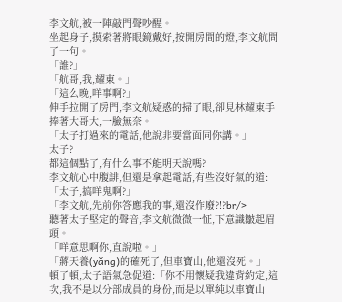李文航,被一陣敲門聲吵醒。
坐起身子,摸索著將眼鏡戴好,按開房間的燈,李文航問了一句。
「誰?」
「航哥,我,耀東。」
「這么晚,咩事啊?」
伸手拉開了房門,李文航疑惑的掃了眼,卻見林耀東手捧著大哥大,一臉無奈。
「太子打過來的電話,他說非要當面同你講。」
太子?
都這個點了,有什么事不能明天說嗎?
李文航心中腹誹,但還是拿起電話,有些沒好氣的道:「太子,搞咩鬼啊?」
「李文航,先前你答應我的事,還沒作廢?!?br/>
聽著太子堅定的聲音,李文航微微一怔,下意識皺起眉頭。
「咩意思啊你,直說啦。」
「蔣天養(yǎng)的確死了,但車寶山,他還沒死。」
頓了頓,太子語氣急促道:「你不用懷疑我違背約定,這次,我不是以分部成員的身份,而是以單純以車寶山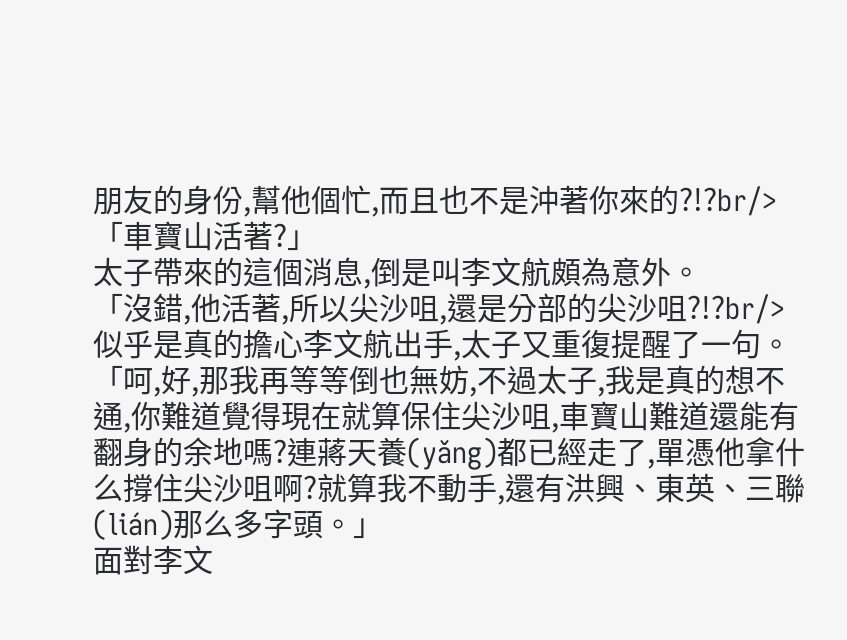朋友的身份,幫他個忙,而且也不是沖著你來的?!?br/>
「車寶山活著?」
太子帶來的這個消息,倒是叫李文航頗為意外。
「沒錯,他活著,所以尖沙咀,還是分部的尖沙咀?!?br/>
似乎是真的擔心李文航出手,太子又重復提醒了一句。
「呵,好,那我再等等倒也無妨,不過太子,我是真的想不通,你難道覺得現在就算保住尖沙咀,車寶山難道還能有翻身的余地嗎?連蔣天養(yǎng)都已經走了,單憑他拿什么撐住尖沙咀啊?就算我不動手,還有洪興、東英、三聯(lián)那么多字頭。」
面對李文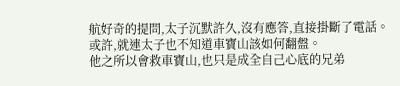航好奇的提問,太子沉默許久,沒有應答,直接掛斷了電話。
或許,就連太子也不知道車寶山該如何翻盤。
他之所以會救車寶山,也只是成全自己心底的兄弟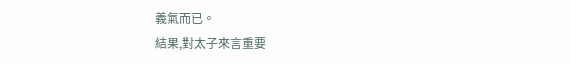義氣而已。
結果,對太子來言重要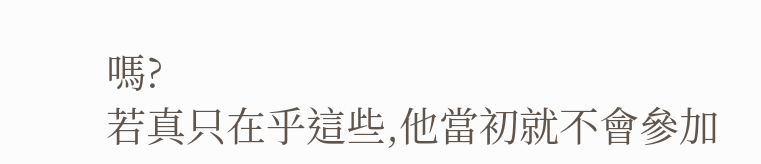嗎?
若真只在乎這些,他當初就不會參加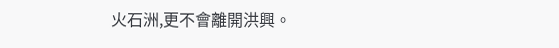火石洲,更不會離開洪興。